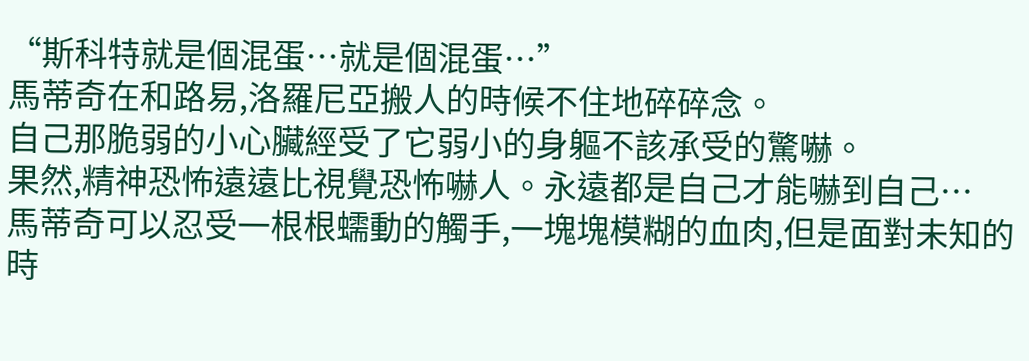“斯科特就是個混蛋…就是個混蛋…”
馬蒂奇在和路易,洛羅尼亞搬人的時候不住地碎碎念。
自己那脆弱的小心臟經受了它弱小的身軀不該承受的驚嚇。
果然,精神恐怖遠遠比視覺恐怖嚇人。永遠都是自己才能嚇到自己…
馬蒂奇可以忍受一根根蠕動的觸手,一塊塊模糊的血肉,但是面對未知的時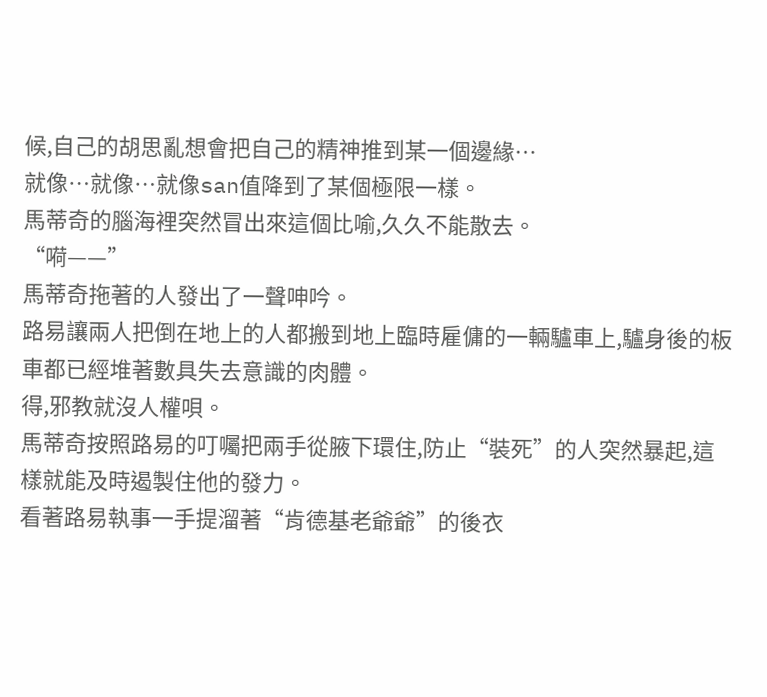候,自己的胡思亂想會把自己的精神推到某一個邊緣…
就像…就像…就像san值降到了某個極限一樣。
馬蒂奇的腦海裡突然冒出來這個比喻,久久不能散去。
“嗬——”
馬蒂奇拖著的人發出了一聲呻吟。
路易讓兩人把倒在地上的人都搬到地上臨時雇傭的一輛驢車上,驢身後的板車都已經堆著數具失去意識的肉體。
得,邪教就沒人權唄。
馬蒂奇按照路易的叮囑把兩手從腋下環住,防止“裝死”的人突然暴起,這樣就能及時遏製住他的發力。
看著路易執事一手提溜著“肯德基老爺爺”的後衣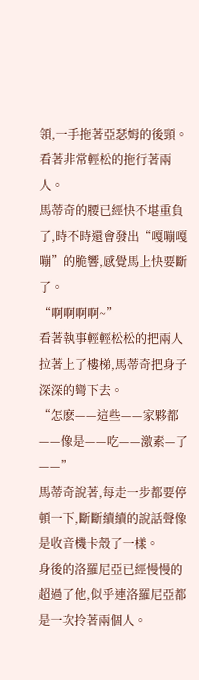領,一手拖著亞瑟姆的後頸。看著非常輕松的拖行著兩人。
馬蒂奇的腰已經快不堪重負了,時不時還會發出“嘎嘣嘎嘣”的脆響,感覺馬上快要斷了。
“啊啊啊啊~”
看著執事輕輕松松的把兩人拉著上了樓梯,馬蒂奇把身子深深的彎下去。
“怎麽——這些——家夥都——像是——吃——激素—了——”
馬蒂奇說著,每走一步都要停頓一下,斷斷續續的說話聲像是收音機卡殼了一樣。
身後的洛羅尼亞已經慢慢的超過了他,似乎連洛羅尼亞都是一次拎著兩個人。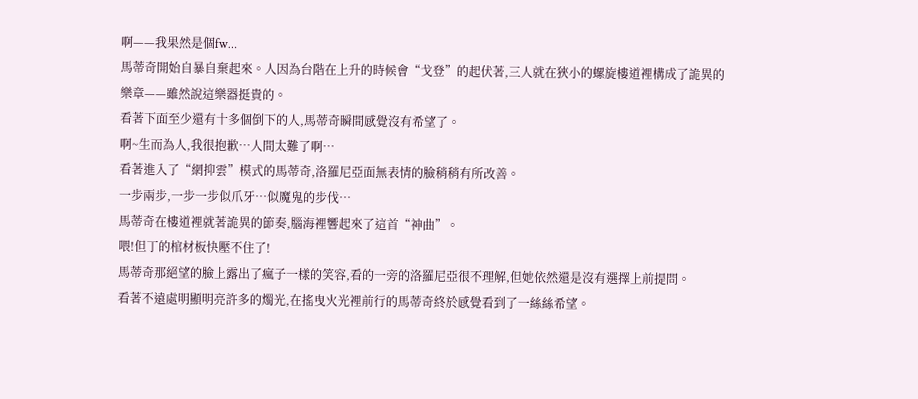啊——我果然是個fw…
馬蒂奇開始自暴自棄起來。人因為台階在上升的時候會“戈登”的起伏著,三人就在狹小的螺旋樓道裡構成了詭異的樂章——雖然說這樂器挺貴的。
看著下面至少還有十多個倒下的人,馬蒂奇瞬間感覺沒有希望了。
啊~生而為人,我很抱歉…人間太難了啊…
看著進入了“網抑雲”模式的馬蒂奇,洛羅尼亞面無表情的臉稍稍有所改善。
一步兩步,一步一步似爪牙…似魔鬼的步伐…
馬蒂奇在樓道裡就著詭異的節奏,腦海裡響起來了這首“神曲”。
喂!但丁的棺材板快壓不住了!
馬蒂奇那絕望的臉上露出了瘋子一樣的笑容,看的一旁的洛羅尼亞很不理解,但她依然還是沒有選擇上前提問。
看著不遠處明顯明亮許多的燭光,在搖曳火光裡前行的馬蒂奇終於感覺看到了一絲絲希望。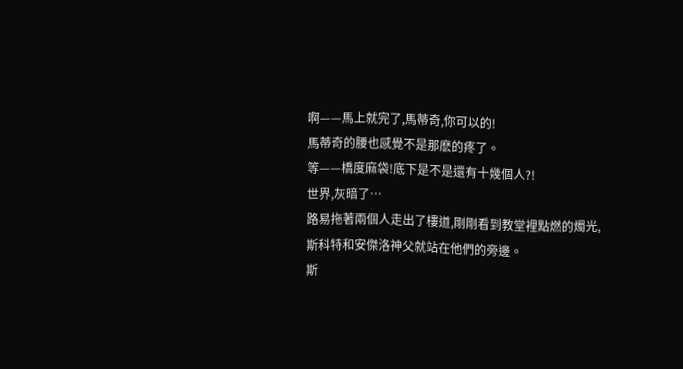啊——馬上就完了,馬蒂奇,你可以的!
馬蒂奇的腰也感覺不是那麽的疼了。
等——橋度麻袋!底下是不是還有十幾個人?!
世界,灰暗了…
路易拖著兩個人走出了樓道,剛剛看到教堂裡點燃的燭光,斯科特和安傑洛神父就站在他們的旁邊。
斯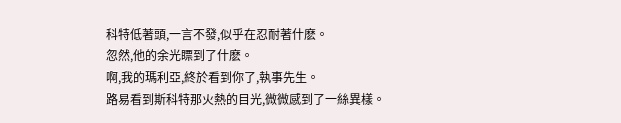科特低著頭,一言不發,似乎在忍耐著什麽。
忽然,他的余光瞟到了什麽。
啊,我的瑪利亞,終於看到你了,執事先生。
路易看到斯科特那火熱的目光,微微感到了一絲異樣。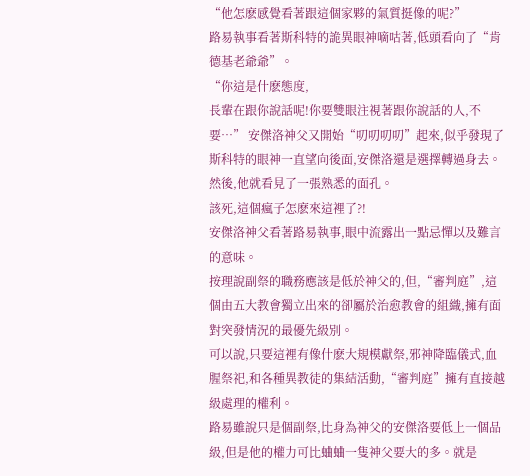“他怎麽感覺看著跟這個家夥的氣質挺像的呢?”
路易執事看著斯科特的詭異眼神嘀咕著,低頭看向了“肯德基老爺爺”。
“你這是什麽態度,
長輩在跟你說話呢!你要雙眼注視著跟你說話的人,不要…” 安傑洛神父又開始“叨叨叨叨”起來,似乎發現了斯科特的眼神一直望向後面,安傑洛還是選擇轉過身去。
然後,他就看見了一張熟悉的面孔。
該死,這個瘋子怎麽來這裡了?!
安傑洛神父看著路易執事,眼中流露出一點忌憚以及難言的意味。
按理說副祭的職務應該是低於神父的,但,“審判庭”,這個由五大教會獨立出來的卻屬於治愈教會的組織,擁有面對突發情況的最優先級別。
可以說,只要這裡有像什麽大規模獻祭,邪神降臨儀式,血腥祭祀,和各種異教徒的集結活動,“審判庭”擁有直接越級處理的權利。
路易雖說只是個副祭,比身為神父的安傑洛要低上一個品級,但是他的權力可比蛐蛐一隻神父要大的多。就是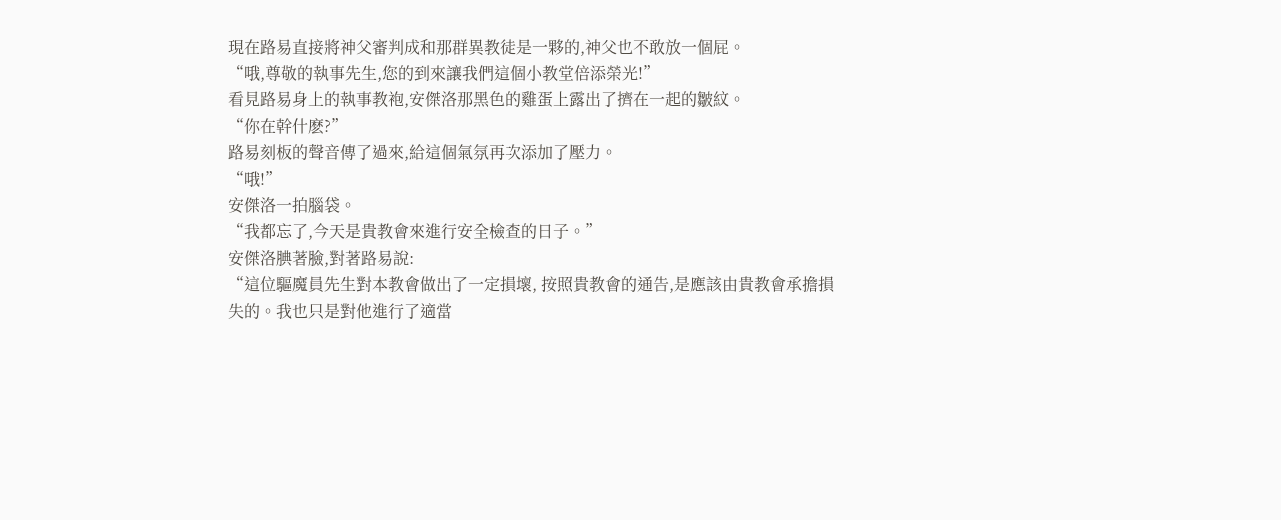現在路易直接將神父審判成和那群異教徒是一夥的,神父也不敢放一個屁。
“哦,尊敬的執事先生,您的到來讓我們這個小教堂倍添榮光!”
看見路易身上的執事教袍,安傑洛那黑色的雞蛋上露出了擠在一起的皺紋。
“你在幹什麽?”
路易刻板的聲音傳了過來,給這個氣氛再次添加了壓力。
“哦!”
安傑洛一拍腦袋。
“我都忘了,今天是貴教會來進行安全檢查的日子。”
安傑洛腆著臉,對著路易說:
“這位驅魔員先生對本教會做出了一定損壞, 按照貴教會的通告,是應該由貴教會承擔損失的。我也只是對他進行了適當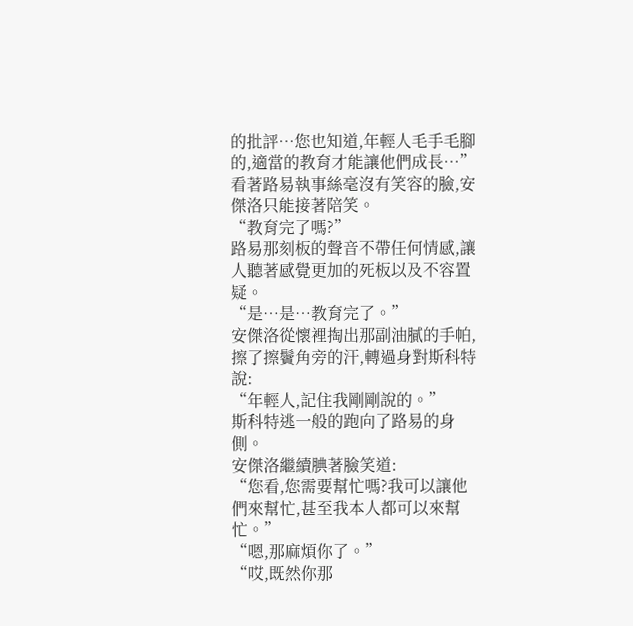的批評…您也知道,年輕人毛手毛腳的,適當的教育才能讓他們成長…”
看著路易執事絲毫沒有笑容的臉,安傑洛只能接著陪笑。
“教育完了嗎?”
路易那刻板的聲音不帶任何情感,讓人聽著感覺更加的死板以及不容置疑。
“是…是…教育完了。”
安傑洛從懷裡掏出那副油膩的手帕,擦了擦鬢角旁的汗,轉過身對斯科特說:
“年輕人,記住我剛剛說的。”
斯科特逃一般的跑向了路易的身側。
安傑洛繼續腆著臉笑道:
“您看,您需要幫忙嗎?我可以讓他們來幫忙,甚至我本人都可以來幫忙。”
“嗯,那麻煩你了。”
“哎,既然你那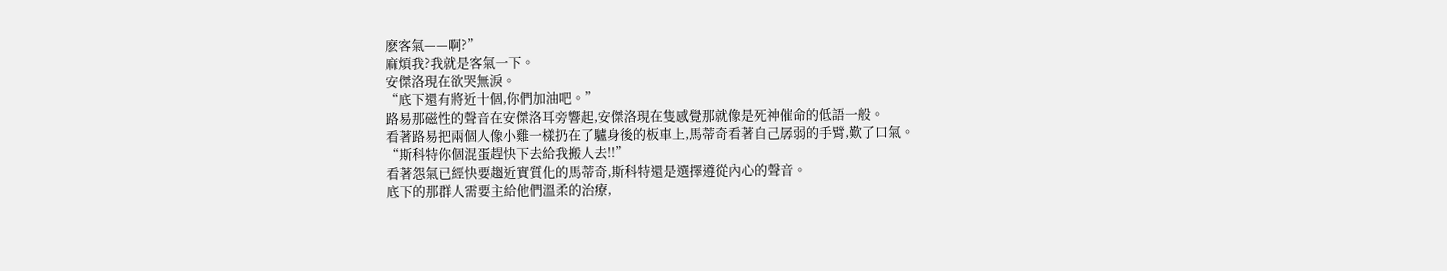麽客氣——啊?”
麻煩我?我就是客氣一下。
安傑洛現在欲哭無淚。
“底下還有將近十個,你們加油吧。”
路易那磁性的聲音在安傑洛耳旁響起,安傑洛現在隻感覺那就像是死神催命的低語一般。
看著路易把兩個人像小雞一樣扔在了驢身後的板車上,馬蒂奇看著自己孱弱的手臂,歎了口氣。
“斯科特你個混蛋趕快下去給我搬人去!!”
看著怨氣已經快要趨近實質化的馬蒂奇,斯科特還是選擇遵從內心的聲音。
底下的那群人需要主給他們溫柔的治療,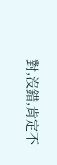對,沒錯,肯定不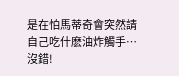是在怕馬蒂奇會突然請自己吃什麽油炸觸手…沒錯!